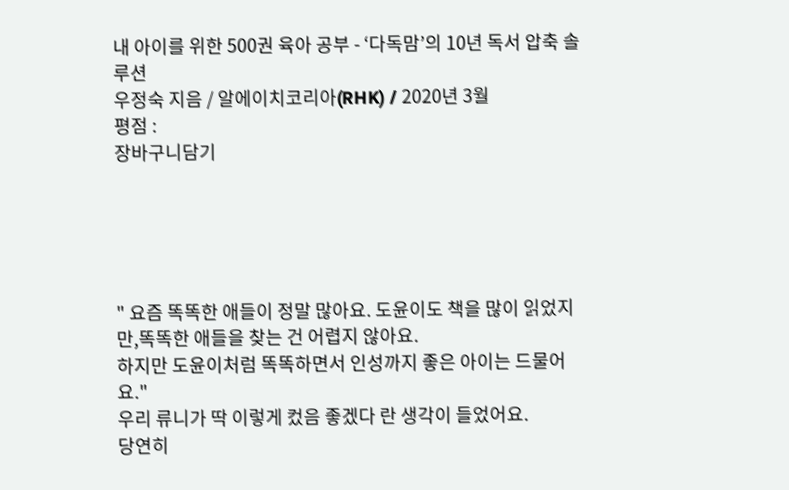내 아이를 위한 500권 육아 공부 - ‘다독맘’의 10년 독서 압축 솔루션
우정숙 지음 / 알에이치코리아(RHK) / 2020년 3월
평점 :
장바구니담기





" 요즘 똑똑한 애들이 정말 많아요. 도윤이도 책을 많이 읽었지만,똑똑한 애들을 찾는 건 어렵지 않아요.
하지만 도윤이처럼 똑똑하면서 인성까지 좋은 아이는 드물어요."
우리 류니가 딱 이렇게 컸음 좋겠다 란 생각이 들었어요.
당연히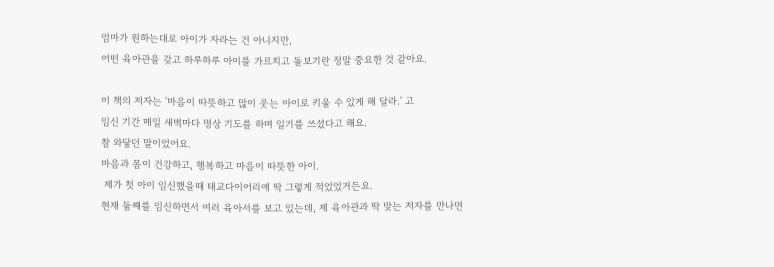엄마가 원하는대로 아이가 자라는 건 아니지만,
어떤 육아관을 갖고 하루하루 아이를 가르치고 돌보기란 정말 중요한 것 같아요.

이 책의 저자는 '마음이 따뜻하고 많이 웃는 아이로 키울 수 있게 해 달라.' 고
임신 기간 매일 새벽마다 명상 기도를 하며 일기를 쓰셨다고 해요.
참 와닿던 말이었어요.
마음과 몸이 건강하고, 행복하고 마음이 따뜻한 아이.
 제가 첫 아이 임신했을때 태교다이어리에 딱 그렇게 적었었거든요.
현재 둘째를 임신하면서 여러 육아서를 보고 있는데, 제 육아관과 딱 맞는 저자를 만나면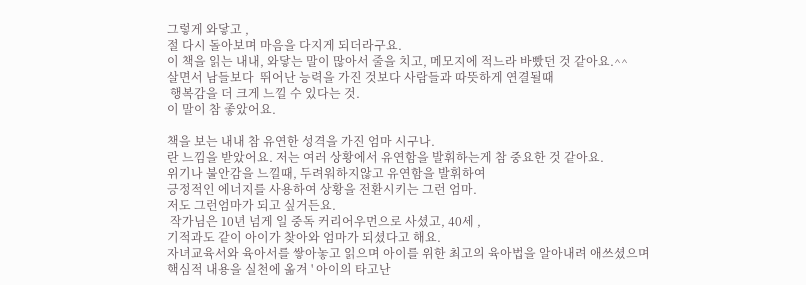그렇게 와닿고 ,
절 다시 돌아보며 마음을 다지게 되더라구요.
이 책을 읽는 내내, 와닿는 말이 많아서 줄을 치고, 메모지에 적느라 바빴던 것 같아요.^^
살면서 남들보다  뛰어난 능력을 가진 것보다 사람들과 따뜻하게 연결될때
 행복감을 더 크게 느낄 수 있다는 것.
이 말이 참 좋았어요.

책을 보는 내내 참 유연한 성격을 가진 엄마 시구나.
란 느낌을 받았어요. 저는 여러 상황에서 유연함을 발휘하는게 참 중요한 것 같아요.
위기나 불안감을 느낄때, 두려워하지않고 유연함을 발휘하여
긍정적인 에너지를 사용하여 상황을 전환시키는 그런 엄마.
저도 그런엄마가 되고 싶거든요.
 작가님은 10년 넘게 일 중독 커리어우먼으로 사셨고, 40세 ,
기적과도 같이 아이가 찾아와 엄마가 되셨다고 해요.
자녀교육서와 육아서를 쌓아놓고 읽으며 아이를 위한 최고의 육아법을 알아내려 애쓰셨으며
핵심적 내용을 실천에 옮겨 ' 아이의 타고난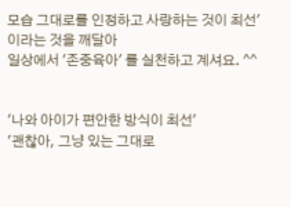모습 그대로를 인정하고 사랑하는 것이 최선' 이라는 것을 깨달아
일상에서 '존중육아' 를 실천하고 계셔요. ^^


'나와 아이가 편안한 방식이 최선'
'괜찮아, 그냥 있는 그대로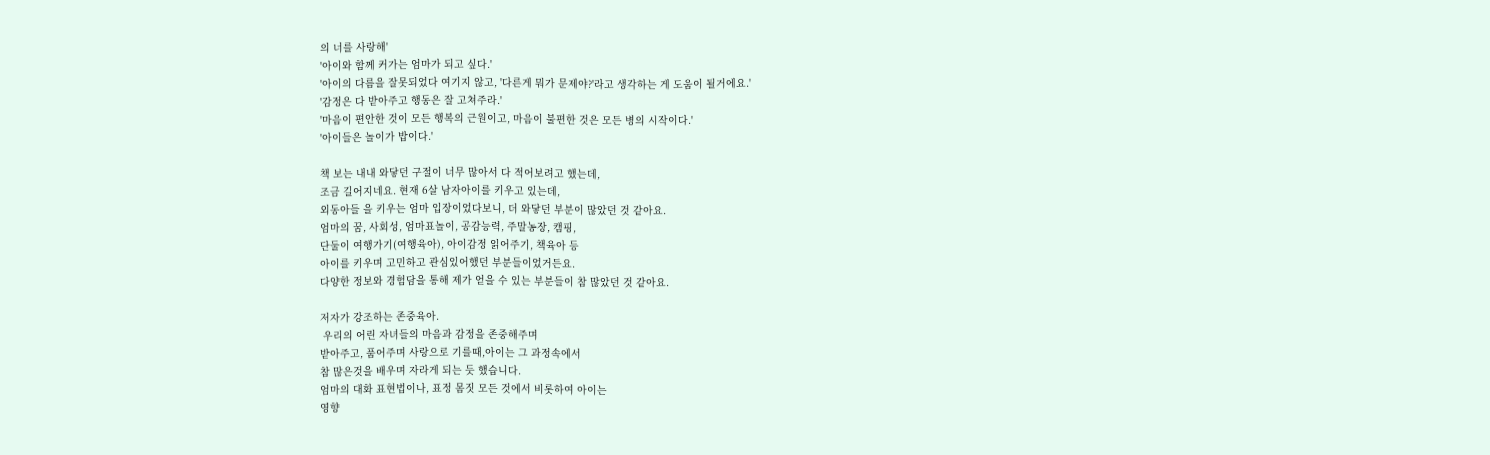의 너를 사랑해'
'아이와 함께 커가는 엄마가 되고 싶다.'
'아이의 다름을 잘못되었다 여기지 않고, '다른게 뭐가 문제야?'라고 생각하는 게 도움이 될거에요.'
'감정은 다 받아주고 행동은 잘 고쳐주라.'
'마음이 편안한 것이 모든 행복의 근원이고, 마음이 불편한 것은 모든 병의 시작이다.'
'아이들은 놀이가 밥이다.'

책 보는 내내 와닿던 구절이 너무 많아서 다 적어보려고 했는데,
조금 길어지네요. 현재 6살 남자아이를 키우고 있는데,
외동아들 을 키우는 엄마 입장이었다보니, 더 와닿던 부분이 많았던 것 같아요.
엄마의 꿈, 사회성, 엄마표놀이, 공감능력, 주말농장, 캠핑,
단둘이 여행가기(여행육아), 아이감정 읽어주기, 책육아 등
아이를 키우며 고민하고 관심있어했던 부분들이었거든요.
다양한 정보와 경험담을 통해 제가 얻을 수 있는 부분들이 참 많았던 것 같아요.

저자가 강조하는 존중육아.
 우리의 어린 자녀들의 마음과 감정을 존중해주며
받아주고, 품어주며 사랑으로 기를때,아이는 그 과정속에서
참 많은것을 배우며 자라게 되는 듯 했습니다.
엄마의 대화 표현법이나, 표정 몸짓 모든 것에서 비롯하여 아이는
영향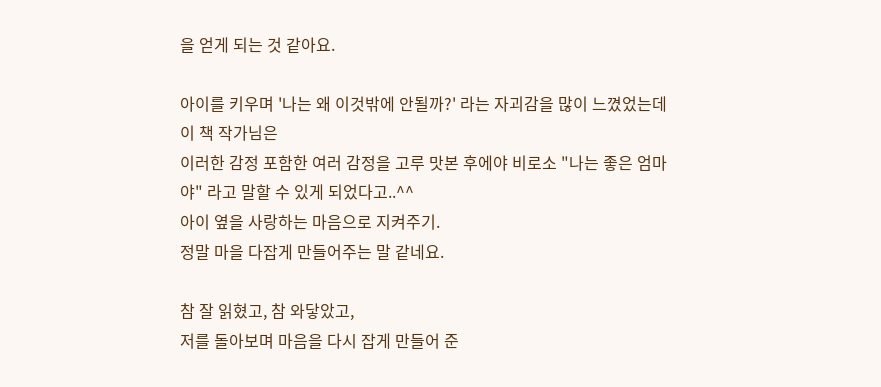을 얻게 되는 것 같아요.

아이를 키우며 '나는 왜 이것밖에 안될까?' 라는 자괴감을 많이 느꼈었는데
이 책 작가님은
이러한 감정 포함한 여러 감정을 고루 맛본 후에야 비로소 "나는 좋은 엄마야" 라고 말할 수 있게 되었다고..^^
아이 옆을 사랑하는 마음으로 지켜주기.
정말 마을 다잡게 만들어주는 말 같네요.

참 잘 읽혔고, 참 와닿았고,
저를 돌아보며 마음을 다시 잡게 만들어 준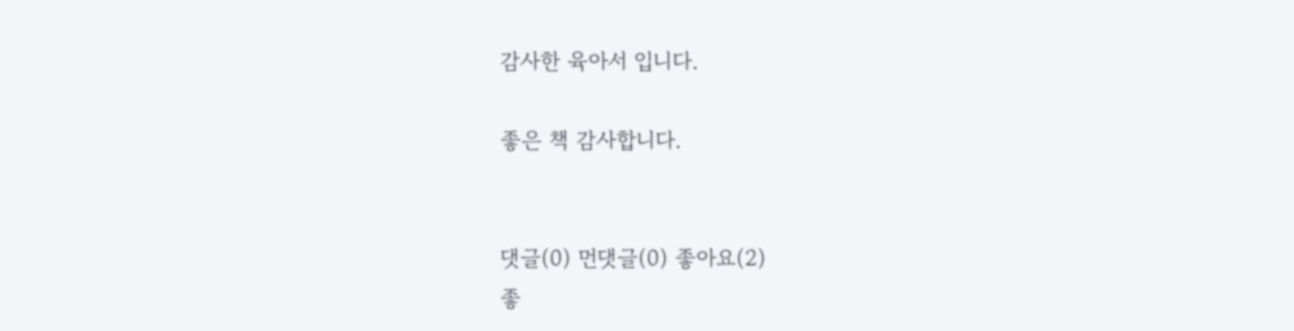감사한 육아서 입니다.

좋은 책 감사합니다.


댓글(0) 먼댓글(0) 좋아요(2)
좋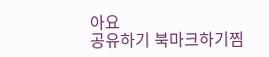아요
공유하기 북마크하기찜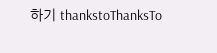하기 thankstoThanksTo